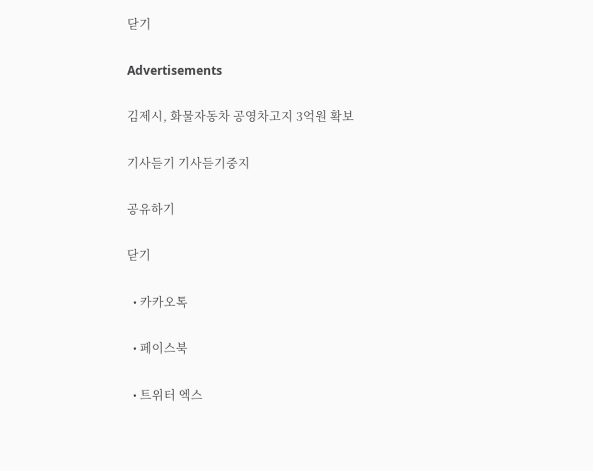닫기

Advertisements

김제시, 화물자동차 공영차고지 3억원 확보

기사듣기 기사듣기중지

공유하기

닫기

  • 카카오톡

  • 페이스북

  • 트위터 엑스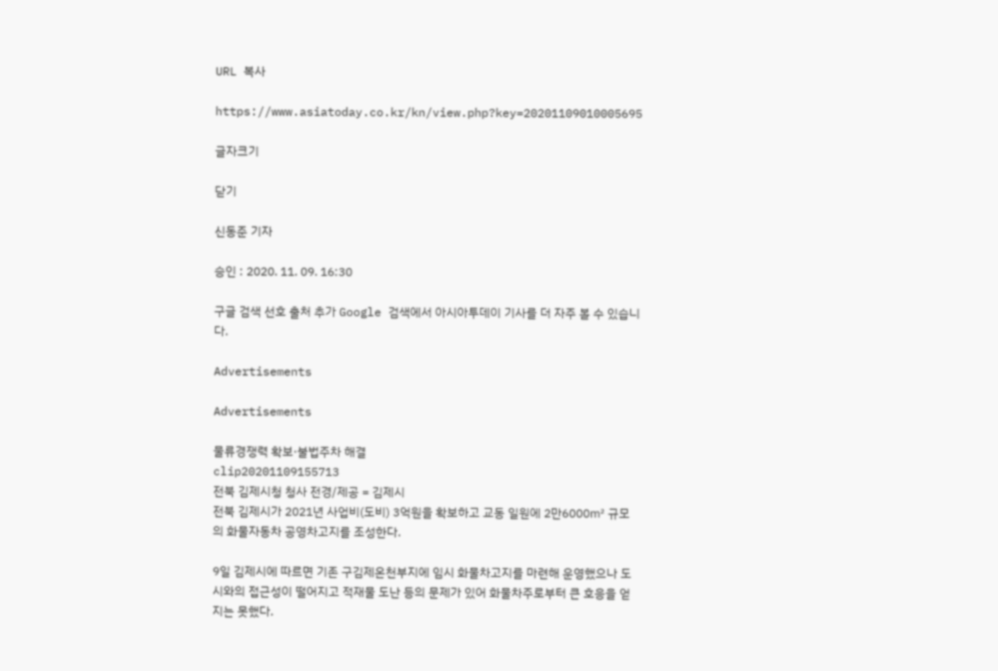URL 복사

https://www.asiatoday.co.kr/kn/view.php?key=20201109010005695

글자크기

닫기

신동준 기자

승인 : 2020. 11. 09. 16:30

구글 검색 선호 출처 추가 Google 검색에서 아시아투데이 기사를 더 자주 볼 수 있습니다.

Advertisements

Advertisements

물류경쟁력 확보·불법주차 해결
clip20201109155713
전북 김제시청 청사 전경/제공 = 김제시
전북 김제시가 2021년 사업비(도비) 3억원을 확보하고 교동 일원에 2만6000㎡ 규모의 화물자동차 공영차고지를 조성한다.

9일 김제시에 따르면 기존 구김제온천부지에 임시 화물차고지를 마련해 운영했으나 도시와의 접근성이 떨어지고 적재물 도난 등의 문제가 있어 화물차주로부터 큰 호응을 얻지는 못했다.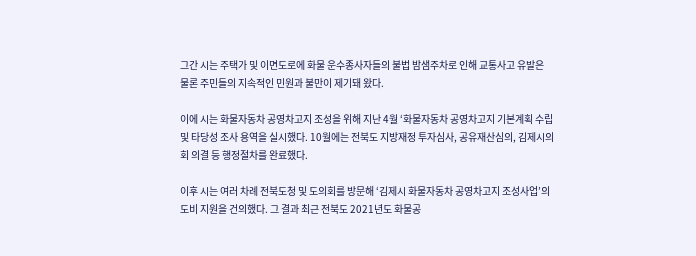그간 시는 주택가 및 이면도로에 화물 운수종사자들의 불법 밤샘주차로 인해 교통사고 유발은 물론 주민들의 지속적인 민원과 불만이 제기돼 왔다.

이에 시는 화물자동차 공영차고지 조성을 위해 지난 4월 ‘화물자동차 공영차고지 기본계획 수립 및 타당성 조사 용역을 실시했다. 10월에는 전북도 지방재정 투자심사, 공유재산심의, 김제시의회 의결 등 행정절차를 완료했다.

이후 시는 여러 차례 전북도청 및 도의회를 방문해 ‘김제시 화물자동차 공영차고지 조성사업’의 도비 지원을 건의했다. 그 결과 최근 전북도 2021년도 화물공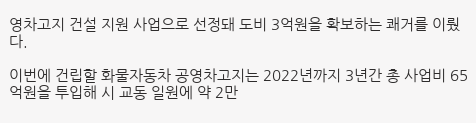영차고지 건설 지원 사업으로 선정돼 도비 3억원을 확보하는 쾌거를 이뤘다.

이번에 건립할 화물자동차 공영차고지는 2022년까지 3년간 총 사업비 65억원을 투입해 시 교동 일원에 약 2만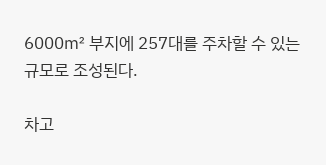6000㎡ 부지에 257대를 주차할 수 있는 규모로 조성된다.

차고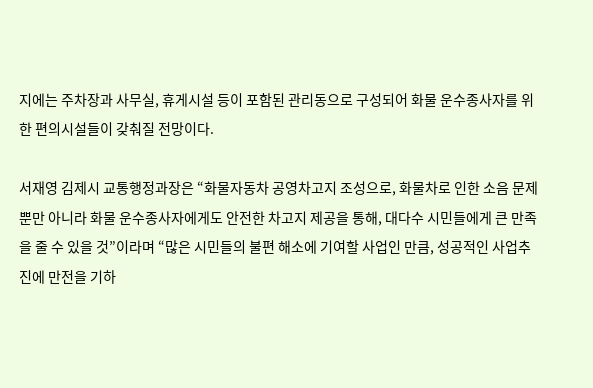지에는 주차장과 사무실, 휴게시설 등이 포함된 관리동으로 구성되어 화물 운수종사자를 위한 편의시설들이 갖춰질 전망이다.

서재영 김제시 교통행정과장은 “화물자동차 공영차고지 조성으로, 화물차로 인한 소음 문제뿐만 아니라 화물 운수종사자에게도 안전한 차고지 제공을 통해, 대다수 시민들에게 큰 만족을 줄 수 있을 것”이라며 “많은 시민들의 불편 해소에 기여할 사업인 만큼, 성공적인 사업추진에 만전을 기하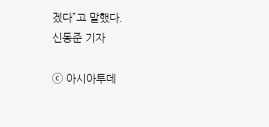겠다”고 말했다.
신동준 기자

ⓒ 아시아투데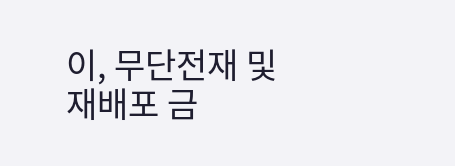이, 무단전재 및 재배포 금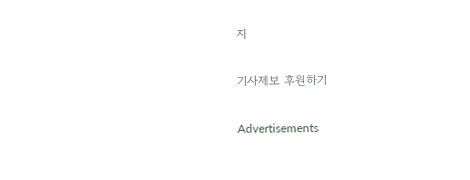지

기사제보 후원하기

Advertisements